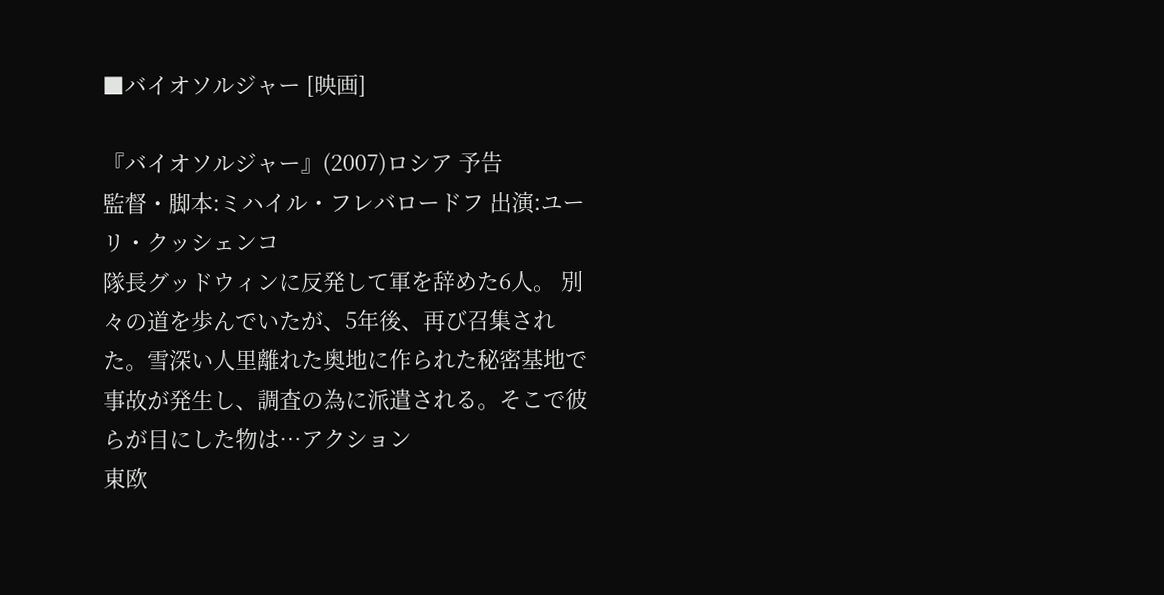■バイオソルジャー [映画]

『バイオソルジャー』(2007)ロシア 予告
監督・脚本:ミハイル・フレバロードフ 出演:ユーリ・クッシェンコ
隊長グッドウィンに反発して軍を辞めた6人。 別々の道を歩んでいたが、5年後、再び召集された。雪深い人里離れた奥地に作られた秘密基地で事故が発生し、調査の為に派遣される。そこで彼らが目にした物は…アクション
東欧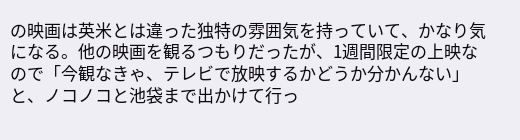の映画は英米とは違った独特の雰囲気を持っていて、かなり気になる。他の映画を観るつもりだったが、1週間限定の上映なので「今観なきゃ、テレビで放映するかどうか分かんない」と、ノコノコと池袋まで出かけて行っ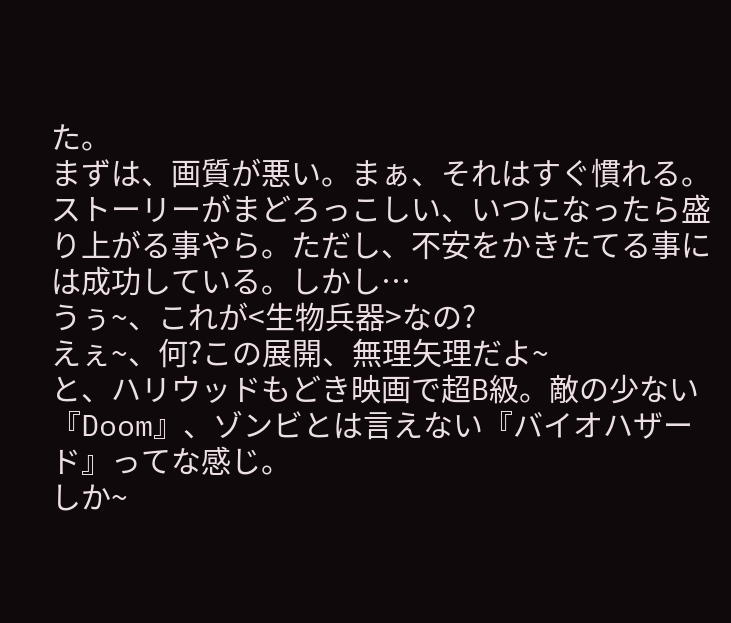た。
まずは、画質が悪い。まぁ、それはすぐ慣れる。
ストーリーがまどろっこしい、いつになったら盛り上がる事やら。ただし、不安をかきたてる事には成功している。しかし…
うぅ~、これが<生物兵器>なの?
えぇ~、何?この展開、無理矢理だよ~
と、ハリウッドもどき映画で超B級。敵の少ない『Doom』、ゾンビとは言えない『バイオハザード』ってな感じ。
しか~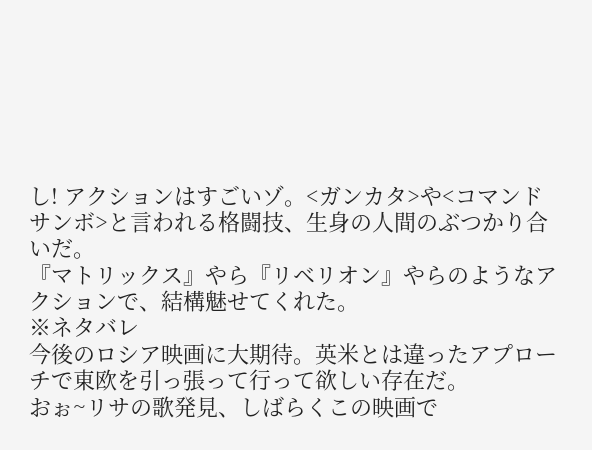し! アクションはすごいゾ。<ガンカタ>や<コマンドサンボ>と言われる格闘技、生身の人間のぶつかり合いだ。
『マトリックス』やら『リベリオン』やらのようなアクションで、結構魅せてくれた。
※ネタバレ
今後のロシア映画に大期待。英米とは違ったアプローチで東欧を引っ張って行って欲しい存在だ。
おぉ~リサの歌発見、しばらくこの映画で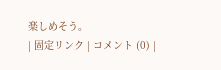楽しめそう。
| 固定リンク | コメント (0) |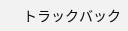トラックバック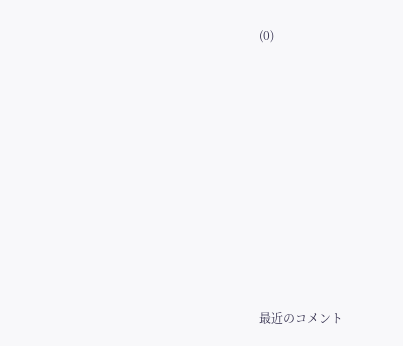(0)












最近のコメント